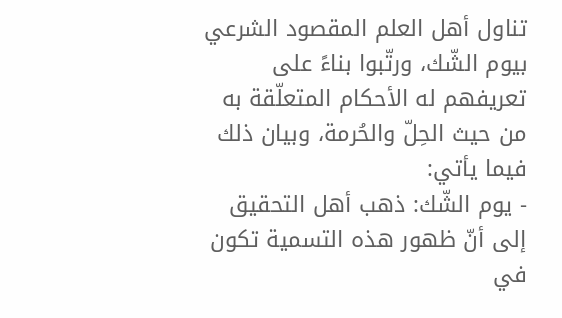تناول أهل العلم المقصود الشرعي بيوم الشّك، ورتّبوا بناءً على تعريفهم له الأحكام المتعلّقة به من حيث الحِلّ والحُرمة، وبيان ذلك فيما يأتي:
- يوم الشّك: ذهب أهل التحقيق إلى أنّ ظهور هذه التسمية تكون في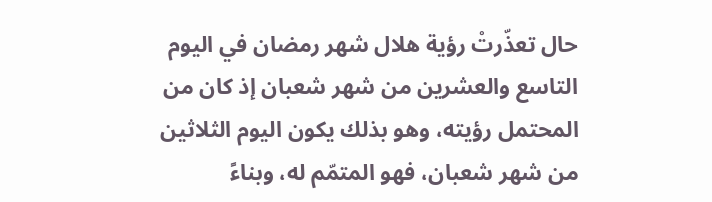حال تعذّرتْ رؤية هلال شهر رمضان في اليوم التاسع والعشرين من شهر شعبان إذ كان من المحتمل رؤيته، وهو بذلك يكون اليوم الثلاثين من شهر شعبان، فهو المتمّم له، وبناءً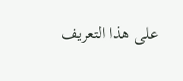على هذا التعريف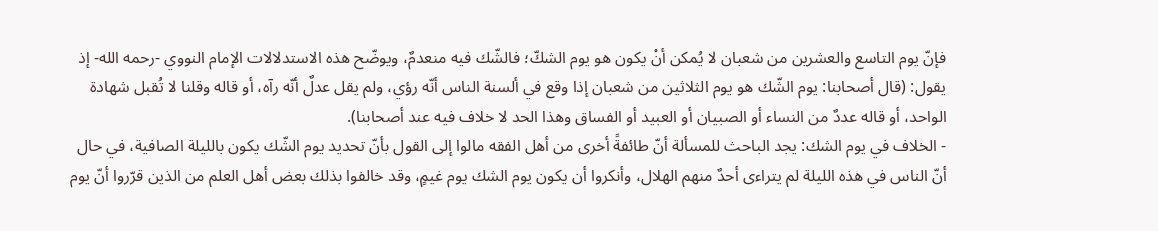فإنّ يوم التاسع والعشرين من شعبان لا يُمكن أنْ يكون هو يوم الشكّ؛ فالشّك فيه منعدمٌ، ويوضّح هذه الاستدلالات الإمام النووي -رحمه الله- إذ يقول: (قال أصحابنا: يوم الشّك هو يوم الثلاثين من شعبان إذا وقع في ألسنة الناس أنّه رؤي، ولم يقل عدلٌ أنّه رآه، أو قاله وقلنا لا تُقبل شهادة الواحد، أو قاله عددٌ من النساء أو الصبيان أو العبيد أو الفساق وهذا الحد لا خلاف فيه عند أصحابنا).
- الخلاف في يوم الشك: يجد الباحث للمسألة أنّ طائفةً أخرى من أهل الفقه مالوا إلى القول بأنّ تحديد يوم الشّك يكون بالليلة الصافية، في حال أنّ الناس في هذه الليلة لم يتراءى أحدٌ منهم الهلال، وأنكروا أن يكون يوم الشك يوم غيمٍ، وقد خالفوا بذلك بعض أهل العلم من الذين قرّروا أنّ يوم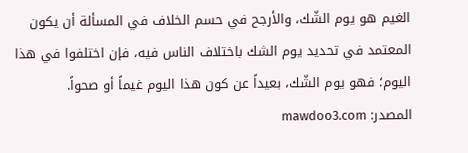الغيم هو يوم الشّك، والأرجح في حسم الخلاف في المسألة أن يكون المعتمد في تحديد يوم الشك باختلاف الناس فيه، فإن اختلفوا في هذا اليوم؛ فهو يوم الشّك، بعيداً عن كون هذا اليوم غيماً أو صحواً.
المصدر: mawdoo3.com